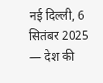नई दिल्ली, 6 सितंबर 2025 — देश की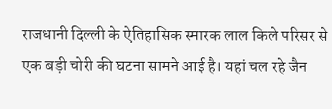राजधानी दिल्ली के ऐतिहासिक स्मारक लाल किले परिसर से एक बड़ी चोरी की घटना सामने आई है। यहां चल रहे जैन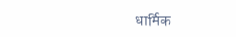धार्मिक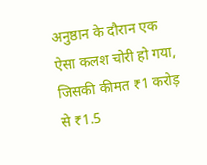अनुष्ठान के दौरान एक ऐसा कलश चोरी हो गया, जिसकी कीमत ₹1 करोड़ से ₹1.5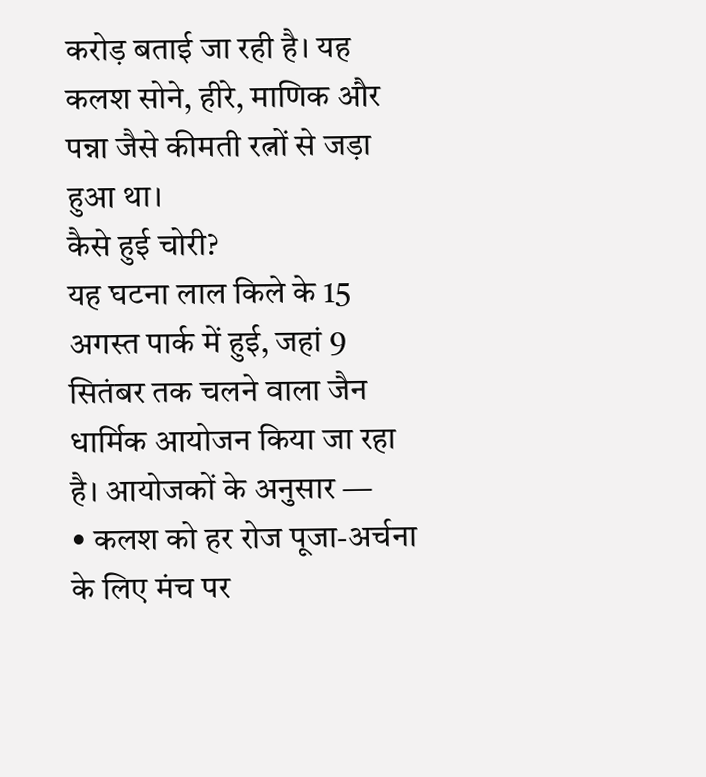करोड़ बताई जा रही है। यह कलश सोने, हीरे, माणिक और पन्ना जैसे कीमती रत्नों से जड़ा हुआ था।
कैसे हुई चोरी?
यह घटना लाल किले के 15 अगस्त पार्क में हुई, जहां 9 सितंबर तक चलने वाला जैन धार्मिक आयोजन किया जा रहा है। आयोजकों के अनुसार —
• कलश को हर रोज पूजा-अर्चना के लिए मंच पर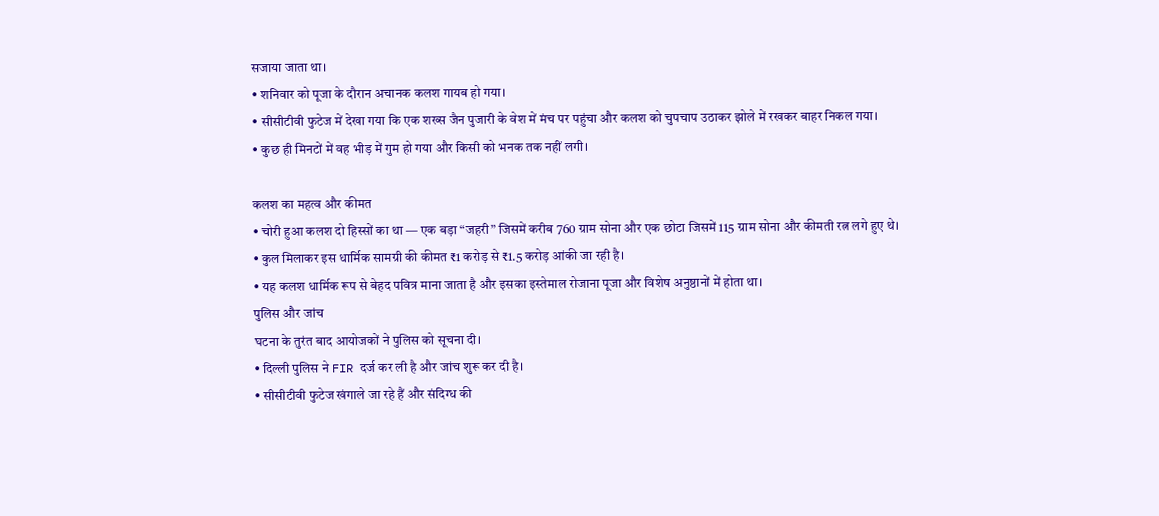सजाया जाता था।
• शनिवार को पूजा के दौरान अचानक कलश गायब हो गया।
• सीसीटीवी फुटेज में देखा गया कि एक शख्स जैन पुजारी के वेश में मंच पर पहुंचा और कलश को चुपचाप उठाकर झोले में रखकर बाहर निकल गया।
• कुछ ही मिनटों में वह भीड़ में गुम हो गया और किसी को भनक तक नहीं लगी।

कलश का महत्व और कीमत
• चोरी हुआ कलश दो हिस्सों का था — एक बड़ा “जहरी” जिसमें करीब 760 ग्राम सोना और एक छोटा जिसमें 115 ग्राम सोना और कीमती रत्न लगे हुए थे।
• कुल मिलाकर इस धार्मिक सामग्री की कीमत ₹1 करोड़ से ₹1.5 करोड़ आंकी जा रही है।
• यह कलश धार्मिक रूप से बेहद पवित्र माना जाता है और इसका इस्तेमाल रोजाना पूजा और विशेष अनुष्ठानों में होता था।
पुलिस और जांच
घटना के तुरंत बाद आयोजकों ने पुलिस को सूचना दी।
• दिल्ली पुलिस ने FIR दर्ज कर ली है और जांच शुरू कर दी है।
• सीसीटीवी फुटेज खंगाले जा रहे हैं और संदिग्ध की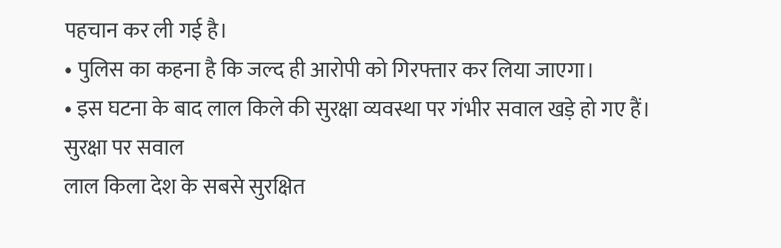पहचान कर ली गई है।
• पुलिस का कहना है कि जल्द ही आरोपी को गिरफ्तार कर लिया जाएगा।
• इस घटना के बाद लाल किले की सुरक्षा व्यवस्था पर गंभीर सवाल खड़े हो गए हैं।
सुरक्षा पर सवाल
लाल किला देश के सबसे सुरक्षित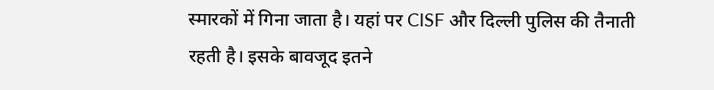स्मारकों में गिना जाता है। यहां पर CISF और दिल्ली पुलिस की तैनाती रहती है। इसके बावजूद इतने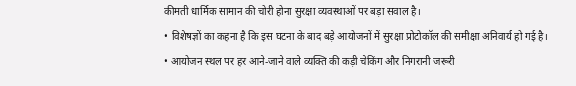कीमती धार्मिक सामान की चोरी होना सुरक्षा व्यवस्थाओं पर बड़ा सवाल है।
• विशेषज्ञों का कहना है कि इस घटना के बाद बड़े आयोजनों में सुरक्षा प्रोटोकॉल की समीक्षा अनिवार्य हो गई है।
• आयोजन स्थल पर हर आने-जाने वाले व्यक्ति की कड़ी चेकिंग और निगरानी जरूरी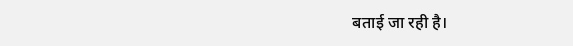बताई जा रही है।